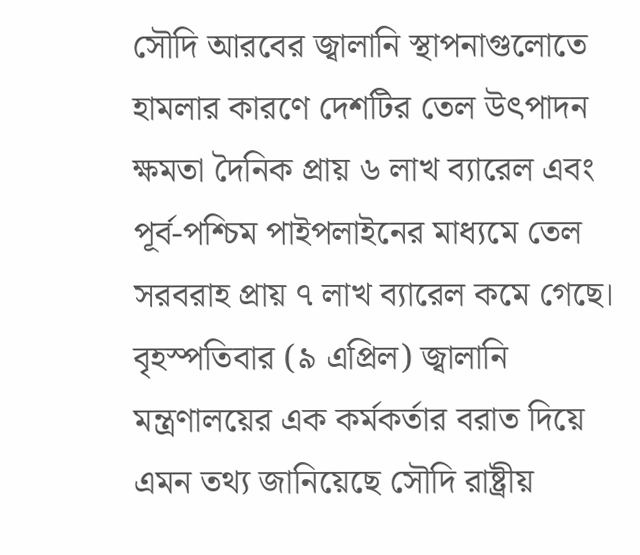সৌদি আরবের জ্বালানি স্থাপনাগুলোতে হামলার কারণে দেশটির তেল উৎপাদন ক্ষমতা দৈনিক প্রায় ৬ লাখ ব্যারেল এবং পূর্ব-পশ্চিম পাইপলাইনের মাধ্যমে তেল সরবরাহ প্রায় ৭ লাখ ব্যারেল কমে গেছে। বৃহস্পতিবার (৯ এপ্রিল) জ্বালানি মন্ত্রণালয়ের এক কর্মকর্তার বরাত দিয়ে এমন তথ্য জানিয়েছে সৌদি রাষ্ট্রীয়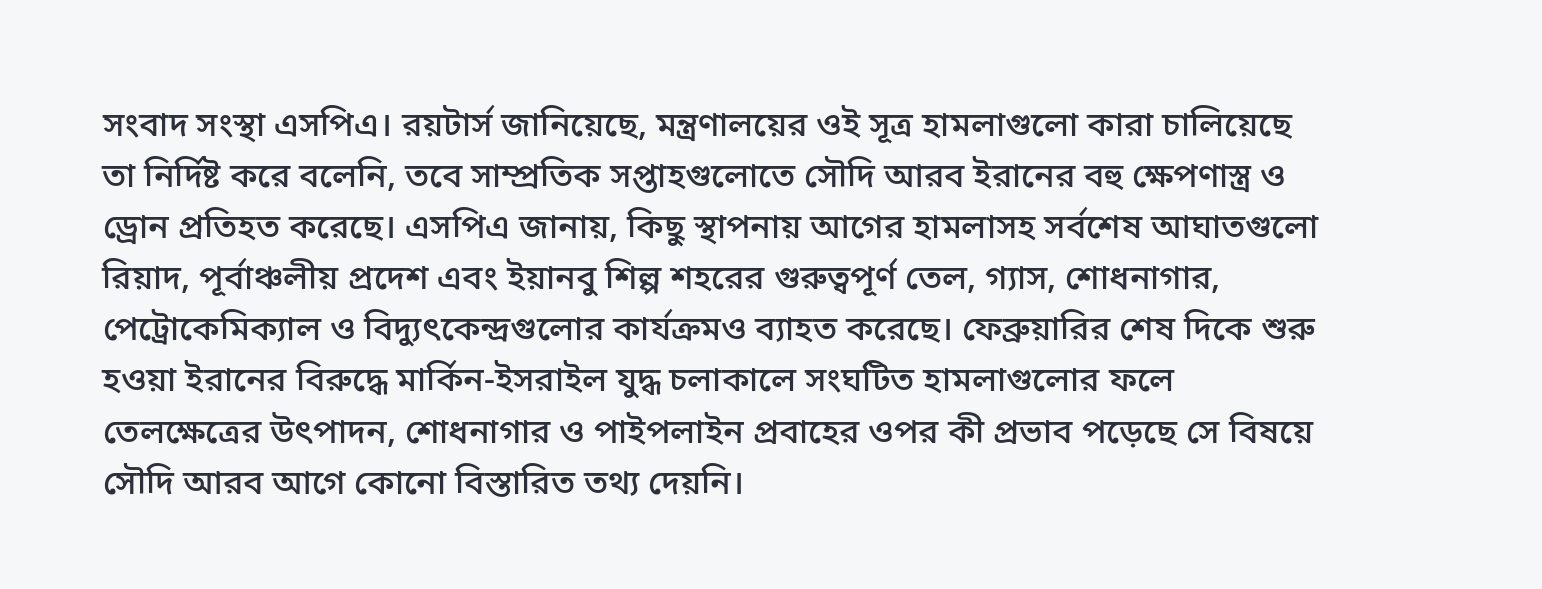সংবাদ সংস্থা এসপিএ। রয়টার্স জানিয়েছে, মন্ত্রণালয়ের ওই সূত্র হামলাগুলো কারা চালিয়েছে তা নির্দিষ্ট করে বলেনি, তবে সাম্প্রতিক সপ্তাহগুলোতে সৌদি আরব ইরানের বহু ক্ষেপণাস্ত্র ও ড্রোন প্রতিহত করেছে। এসপিএ জানায়, কিছু স্থাপনায় আগের হামলাসহ সর্বশেষ আঘাতগুলো রিয়াদ, পূর্বাঞ্চলীয় প্রদেশ এবং ইয়ানবু শিল্প শহরের গুরুত্বপূর্ণ তেল, গ্যাস, শোধনাগার, পেট্রোকেমিক্যাল ও বিদ্যুৎকেন্দ্রগুলোর কার্যক্রমও ব্যাহত করেছে। ফেব্রুয়ারির শেষ দিকে শুরু হওয়া ইরানের বিরুদ্ধে মার্কিন-ইসরাইল যুদ্ধ চলাকালে সংঘটিত হামলাগুলোর ফলে তেলক্ষেত্রের উৎপাদন, শোধনাগার ও পাইপলাইন প্রবাহের ওপর কী প্রভাব পড়েছে সে বিষয়ে সৌদি আরব আগে কোনো বিস্তারিত তথ্য দেয়নি।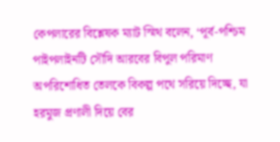কেপলারের বিশ্লেষক ম্যাট স্মিথ বলেন, ‘পূর্ব-পশ্চিম পাইপলাইনটি সৌদি আরবের বিপুল পরিমাণ অপরিশোধিত তেলকে বিকল্প পথে সরিয়ে দিচ্ছে, যা হরমুজ প্রণালী দিয়ে বের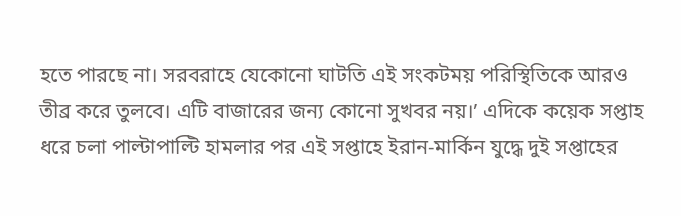হতে পারছে না। সরবরাহে যেকোনো ঘাটতি এই সংকটময় পরিস্থিতিকে আরও তীব্র করে তুলবে। এটি বাজারের জন্য কোনো সুখবর নয়।’ এদিকে কয়েক সপ্তাহ ধরে চলা পাল্টাপাল্টি হামলার পর এই সপ্তাহে ইরান-মার্কিন যুদ্ধে দুই সপ্তাহের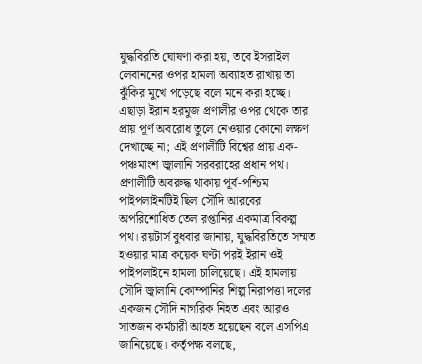যুদ্ধবিরতি ঘোষণা করা হয়, তবে ইসরাইল লেবাননের ওপর হামলা অব্যাহত রাখায় তা ঝুঁকির মুখে পড়েছে বলে মনে করা হচ্ছে। এছাড়া ইরান হরমুজ প্রণালীর ওপর থেকে তার প্রায় পূর্ণ অবরোধ তুলে নেওয়ার কোনো লক্ষণ দেখাচ্ছে না; এই প্রণালীটি বিশ্বের প্রায় এক-পঞ্চমাংশ জ্বালানি সরবরাহের প্রধান পথ। প্রণালীটি অবরুদ্ধ থাকায় পূর্ব-পশ্চিম পাইপলাইনটিই ছিল সৌদি আরবের অপরিশোধিত তেল রপ্তানির একমাত্র বিকল্প পথ। রয়টার্স বুধবার জানায়, যুদ্ধবিরতিতে সম্মত হওয়ার মাত্র কয়েক ঘণ্টা পরই ইরান ওই পাইপলাইনে হামলা চালিয়েছে। এই হামলায় সৌদি জ্বালানি কোম্পানির শিল্প নিরাপত্তা দলের একজন সৌদি নাগরিক নিহত এবং আরও সাতজন কর্মচারী আহত হয়েছেন বলে এসপিএ জানিয়েছে। কর্তৃপক্ষ বলছে,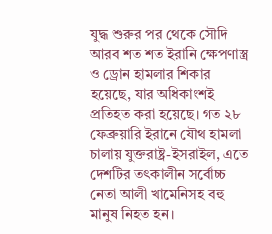যুদ্ধ শুরুর পর থেকে সৌদি আরব শত শত ইরানি ক্ষেপণাস্ত্র ও ড্রোন হামলার শিকার হয়েছে, যার অধিকাংশই প্রতিহত করা হয়েছে। গত ২৮ ফেব্রুয়ারি ইরানে যৌথ হামলা চালায় যুক্তরাষ্ট্র-ইসরাইল, এতে দেশটির তৎকালীন সর্বোচ্চ নেতা আলী খামেনিসহ বহু মানুষ নিহত হন।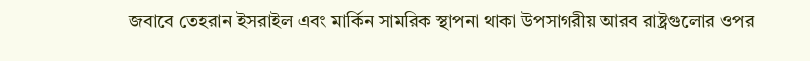জবাবে তেহরান ইসরাইল এবং মার্কিন সামরিক স্থাপনা থাকা উপসাগরীয় আরব রাষ্ট্রগুলোর ওপর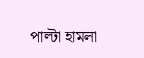পাল্টা হামলা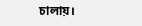চালায়।